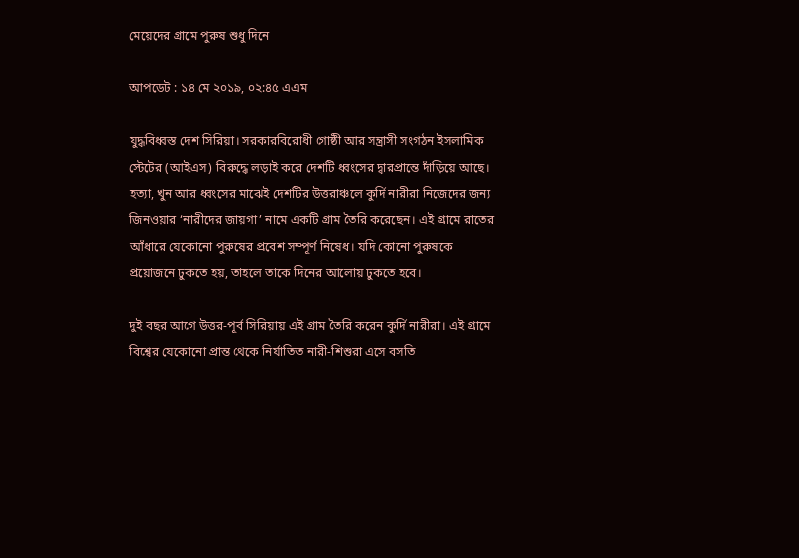মেয়েদের গ্রামে পুরুষ শুধু দিনে

আপডেট : ১৪ মে ২০১৯, ০২:৪৫ এএম

যুদ্ধবিধ্বস্ত দেশ সিরিয়া। সরকারবিরোধী গোষ্ঠী আর সন্ত্রাসী সংগঠন ইসলামিক স্টেটের (আইএস) বিরুদ্ধে লড়াই করে দেশটি ধ্বংসের দ্বারপ্রান্তে দাঁড়িয়ে আছে। হত্যা, খুন আর ধ্বংসের মাঝেই দেশটির উত্তরাঞ্চলে কুর্দি নারীরা নিজেদের জন্য জিনওয়ার ‘নারীদের জায়গা’ নামে একটি গ্রাম তৈরি করেছেন। এই গ্রামে রাতের আঁধারে যেকোনো পুরুষের প্রবেশ সম্পূর্ণ নিষেধ। যদি কোনো পুরুষকে প্রয়োজনে ঢুকতে হয়, তাহলে তাকে দিনের আলোয় ঢুকতে হবে।

দুই বছর আগে উত্তর-পূর্ব সিরিয়ায় এই গ্রাম তৈরি করেন কুর্দি নারীরা। এই গ্রামে বিশ্বের যেকোনো প্রান্ত থেকে নির্যাতিত নারী-শিশুরা এসে বসতি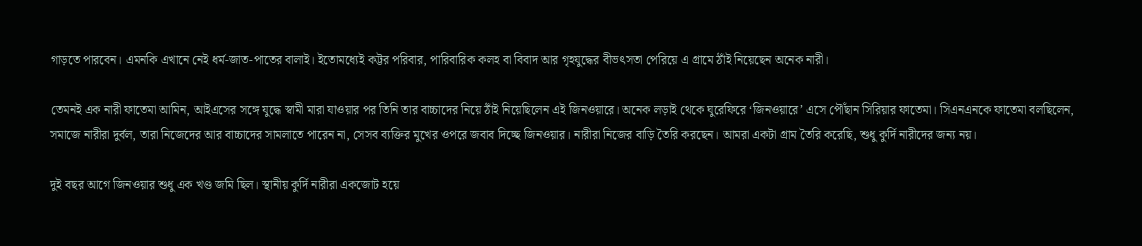গাড়তে পারবেন। এমনকি এখানে নেই ধর্ম-জাত-পাতের বালাই। ইতোমধ্যেই কট্টর পরিবার, পারিবারিক কলহ বা বিবাদ আর গৃহযুদ্ধের বীভৎসতা পেরিয়ে এ গ্রামে ঠাঁই নিয়েছেন অনেক নারী।

তেমনই এক নারী ফাতেমা আমিন, আইএসের সঙ্গে যুদ্ধে স্বামী মারা যাওয়ার পর তিনি তার বাচ্চাদের নিয়ে ঠাঁই নিয়েছিলেন এই জিনওয়ারে। অনেক লড়াই থেকে ঘুরেফিরে ‘জিনওয়ারে’ এসে পৌঁছান সিরিয়ার ফাতেমা। সিএনএনকে ফাতেমা বলছিলেন, সমাজে নারীরা দুর্বল, তারা নিজেদের আর বাচ্চাদের সামলাতে পারেন না, সেসব ব্যক্তির মুখের ওপরে জবাব দিচ্ছে জিনওয়ার। নারীরা নিজের বাড়ি তৈরি করছেন। আমরা একটা গ্রাম তৈরি করেছি, শুধু কুর্দি নারীদের জন্য নয়।

দুই বছর আগে জিনওয়ার শুধু এক খণ্ড জমি ছিল। স্থানীয় কুর্দি নারীরা একজোট হয়ে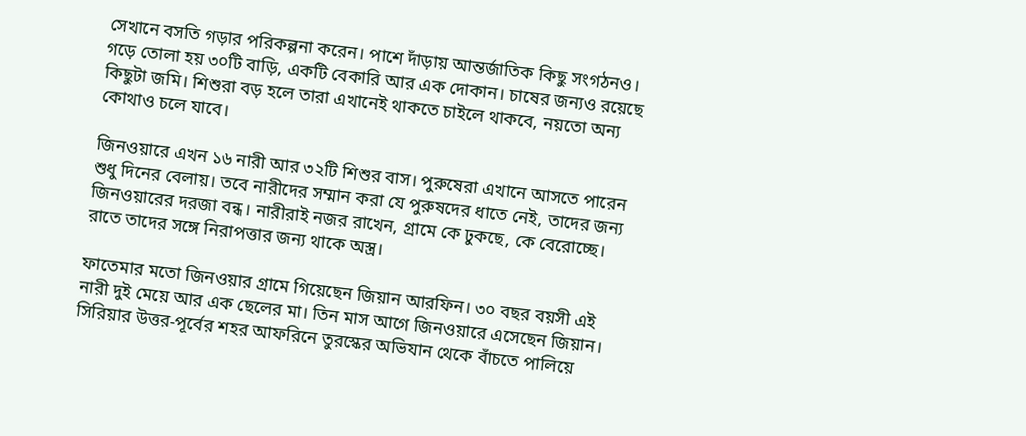সেখানে বসতি গড়ার পরিকল্পনা করেন। পাশে দাঁড়ায় আন্তর্জাতিক কিছু সংগঠনও। গড়ে তোলা হয় ৩০টি বাড়ি, একটি বেকারি আর এক দোকান। চাষের জন্যও রয়েছে কিছুটা জমি। শিশুরা বড় হলে তারা এখানেই থাকতে চাইলে থাকবে, নয়তো অন্য কোথাও চলে যাবে।

জিনওয়ারে এখন ১৬ নারী আর ৩২টি শিশুর বাস। পুরুষেরা এখানে আসতে পারেন শুধু দিনের বেলায়। তবে নারীদের সম্মান করা যে পুরুষদের ধাতে নেই, তাদের জন্য জিনওয়ারের দরজা বন্ধ। নারীরাই নজর রাখেন, গ্রামে কে ঢুকছে, কে বেরোচ্ছে। রাতে তাদের সঙ্গে নিরাপত্তার জন্য থাকে অস্ত্র।

ফাতেমার মতো জিনওয়ার গ্রামে গিয়েছেন জিয়ান আরফিন। ৩০ বছর বয়সী এই নারী দুই মেয়ে আর এক ছেলের মা। তিন মাস আগে জিনওয়ারে এসেছেন জিয়ান। সিরিয়ার উত্তর-পূর্বের শহর আফরিনে তুরস্কের অভিযান থেকে বাঁচতে পালিয়ে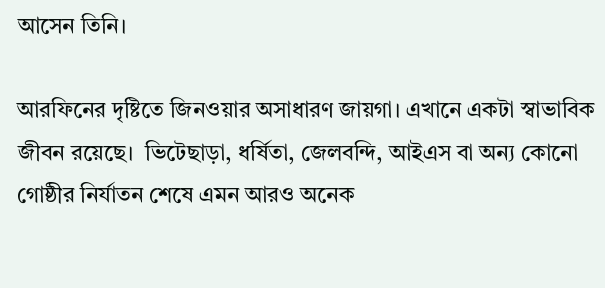আসেন তিনি।

আরফিনের দৃষ্টিতে জিনওয়ার অসাধারণ জায়গা। এখানে একটা স্বাভাবিক জীবন রয়েছে।  ভিটেছাড়া, ধর্ষিতা, জেলবন্দি, আইএস বা অন্য কোনো গোষ্ঠীর নির্যাতন শেষে এমন আরও অনেক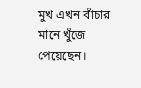মুখ এখন বাঁচার মানে খুঁজে পেয়েছেন।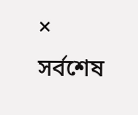×
সর্বশেষ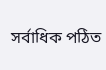সর্বাধিক পঠিত